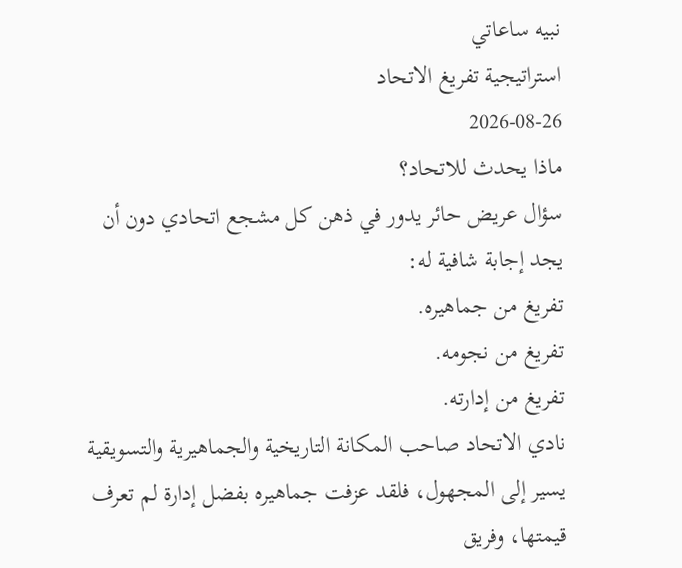نبيه ساعاتي
استراتيجية تفريغ الاتحاد
2026-08-26
ماذا يحدث للاتحاد؟
سؤال عريض حائر يدور في ذهن كل مشجع اتحادي دون أن يجد إجابة شافية له:
تفريغ من جماهيره.
تفريغ من نجومه.
تفريغ من إدارته.
نادي الاتحاد صاحب المكانة التاريخية والجماهيرية والتسويقية يسير إلى المجهول، فلقد عزفت جماهيره بفضل إدارة لم تعرف قيمتها، وفريق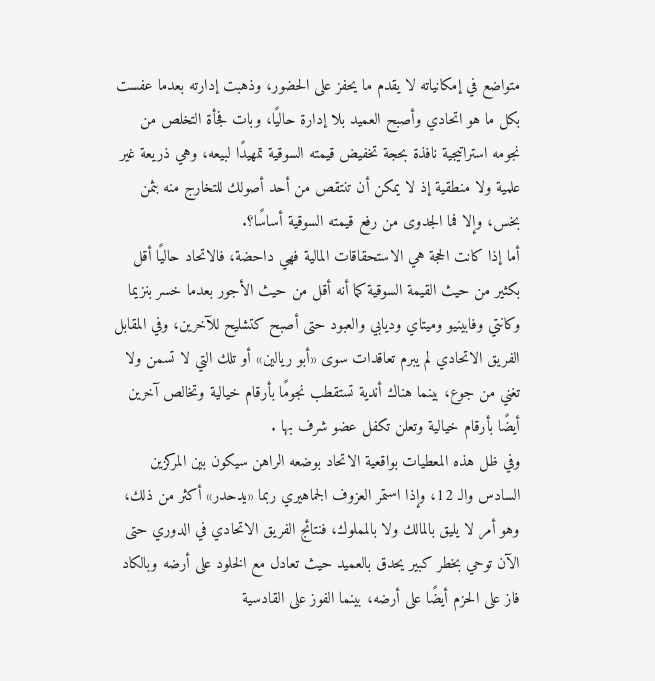متواضع في إمكانياته لا يقدم ما يحفز على الحضور، وذهبت إدارته بعدما عفست بكل ما هو اتحادي وأصبح العميد بلا إدارة حاليًا، وبات فجأة التخلص من نجومه استراتيجية نافذة بحجة تخفيض قيمته السوقية تمهيدًا لبيعه، وهي ذريعة غير علمية ولا منطقية إذ لا يمكن أن تنتقص من أحد أصولك للتخارج منه بثمن بخس، وإلا فما الجدوى من رفع قيمته السوقية أساسًا؟.
أما إذا كانت الحجة هي الاستحقاقات المالية فهي داحضة، فالاتحاد حاليًا أقل بكثير من حيث القيمة السوقية كما أنه أقل من حيث الأجور بعدما خسر بنزيما وكانتي وفابينيو وميتاي وديابي والعبود حتى أصبح كتشليح للآخرين، وفي المقابل الفريق الاتحادي لم يبرم تعاقدات سوى «أبو ريالين» أو تلك التي لا تسمن ولا تغني من جوع، بينما هناك أندية تستقطب نجومًا بأرقام خيالية وتخالص آخرين أيضًا بأرقام خيالية وتعلن تكفل عضو شرف بها .
وفي ظل هذه المعطيات بواقعية الاتحاد بوضعه الراهن سيكون بين المركزين السادس والـ 12، وإذا استمر العزوف الجماهيري ربما «يدحدر» أكثر من ذلك، وهو أمر لا يليق بالمالك ولا بالمملوك، فنتائج الفريق الاتحادي في الدوري حتى الآن توحي بخطر كبير يحدق بالعميد حيث تعادل مع الخلود على أرضه وبالكاد فاز على الحزم أيضًا على أرضه، بينما الفوز على القادسية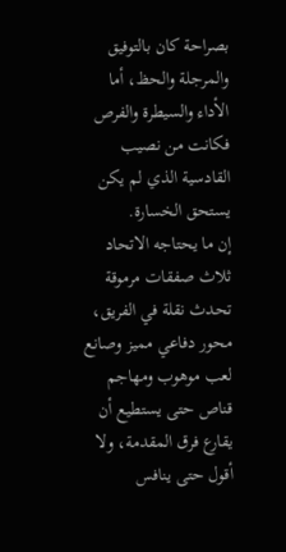بصراحة كان بالتوفيق والمرجلة والحظ، أما الأداء والسيطرة والفرص فكانت من نصيب القادسية الذي لم يكن يستحق الخسارة.
إن ما يحتاجه الاتحاد ثلاث صفقات مرموقة تحدث نقلة في الفريق، محور دفاعي مميز وصانع لعب موهوب ومهاجم قناص حتى يستطيع أن يقارع فرق المقدمة، ولا أقول حتى ينافس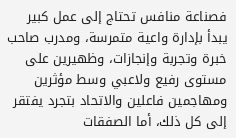فصناعة منافس تحتاج إلى عمل كبير يبدأ بإدارة واعية متمرسة، ومدرب صاحب خبرة وتجربة وإنجازات، وظهيرين على مستوى رفيع ولاعبي وسط مؤثرين ومهاجمين فاعلين والاتحاد بتجرد يفتقر إلى كل ذلك، أما الصفقات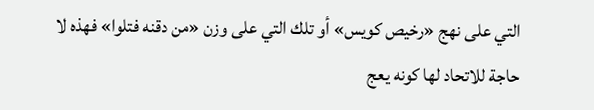التي على نهج «رخيص كويس» أو تلك التي على وزن «من دقنه فتلوا» فهذه لا حاجة للاتحاد لها كونه يعج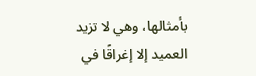بأمثالها، وهي لا تزيد العميد إلا إغراقًا في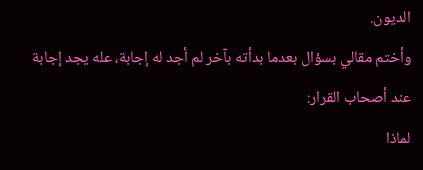الديون.
وأختم مقالي بسؤال بعدما بدأته بآخر لم أجد له إجابة، عله يجد إجابة عند أصحاب القرار:
لماذا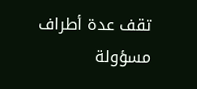تقف عدة أطراف مسؤولة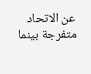عن الاتحاد متفرجة بينما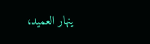ينهار العميد،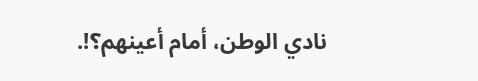نادي الوطن، أمام أعينهم؟!.